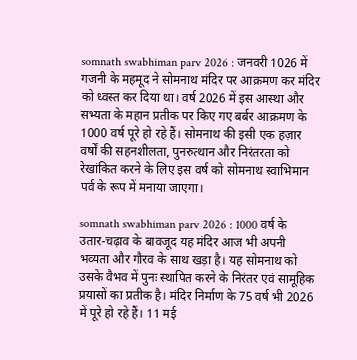somnath swabhiman parv 2026 : जनवरी 1026 में गजनी के महमूद ने सोमनाथ मंदिर पर आक्रमण कर मंदिर को ध्वस्त कर दिया था। वर्ष 2026 में इस आस्था और सभ्यता के महान प्रतीक पर किए गए बर्बर आक्रमण के 1000 वर्ष पूरे हो रहे हैं। सोमनाथ की इसी एक हज़ार वर्षों की सहनशीलता, पुनरुत्थान और निरंतरता को रेखांकित करने के लिए इस वर्ष को सोमनाथ स्वाभिमान पर्व के रूप में मनाया जाएगा।

somnath swabhiman parv 2026 : 1000 वर्ष के उतार-चढ़ाव के बावजूद यह मंदिर आज भी अपनी भव्यता और गौरव के साथ खड़ा है। यह सोमनाथ को उसके वैभव में पुनः स्थापित करने के निरंतर एवं सामूहिक प्रयासों का प्रतीक है। मंदिर निर्माण के 75 वर्ष भी 2026 में पूरे हो रहे हैं। 11 मई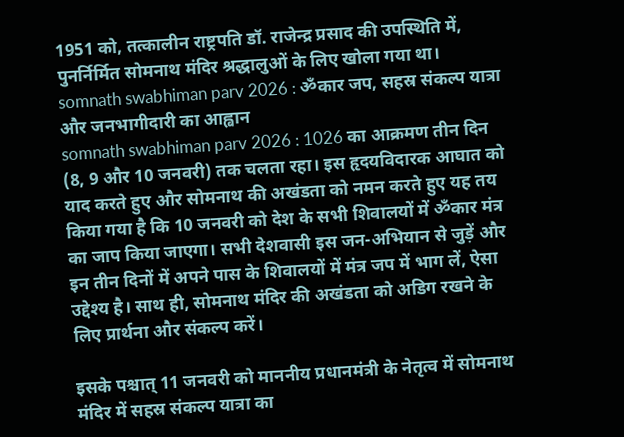1951 को, तत्कालीन राष्ट्रपति डॉ. राजेन्द्र प्रसाद की उपस्थिति में, पुनर्निर्मित सोमनाथ मंदिर श्रद्धालुओं के लिए खोला गया था।
somnath swabhiman parv 2026 : ॐकार जप, सहस्र संकल्प यात्रा और जनभागीदारी का आह्वान
somnath swabhiman parv 2026 : 1026 का आक्रमण तीन दिन (8, 9 और 10 जनवरी) तक चलता रहा। इस हृदयविदारक आघात को याद करते हुए और सोमनाथ की अखंडता को नमन करते हुए यह तय किया गया है कि 10 जनवरी को देश के सभी शिवालयों में ॐकार मंत्र का जाप किया जाएगा। सभी देशवासी इस जन-अभियान से जुड़ें और इन तीन दिनों में अपने पास के शिवालयों में मंत्र जप में भाग लें, ऐसा उद्देश्य है। साथ ही, सोमनाथ मंदिर की अखंडता को अडिग रखने के लिए प्रार्थना और संकल्प करें।

इसके पश्चात् 11 जनवरी को माननीय प्रधानमंत्री के नेतृत्व में सोमनाथ मंदिर में सहस्र संकल्प यात्रा का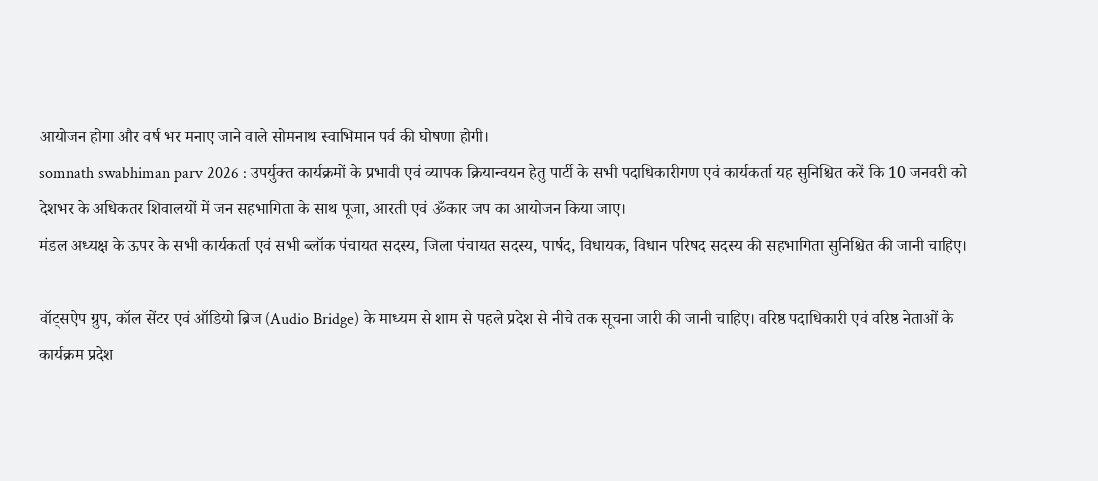आयोजन होगा और वर्ष भर मनाए जाने वाले सोमनाथ स्वाभिमान पर्व की घोषणा होगी।
somnath swabhiman parv 2026 : उपर्युक्त कार्यक्रमों के प्रभावी एवं व्यापक क्रियान्वयन हेतु पार्टी के सभी पदाधिकारीगण एवं कार्यकर्ता यह सुनिश्चित करें कि 10 जनवरी को देशभर के अधिकतर शिवालयों में जन सहभागिता के साथ पूजा, आरती एवं ॐकार जप का आयोजन किया जाए।
मंडल अध्यक्ष के ऊपर के सभी कार्यकर्ता एवं सभी ब्लॉक पंचायत सदस्य, जिला पंचायत सदस्य, पार्षद, विधायक, विधान परिषद सदस्य की सहभागिता सुनिश्चित की जानी चाहिए।

वॉट्सऐप ग्रुप, कॉल सेंटर एवं ऑडियो ब्रिज (Audio Bridge) के माध्यम से शाम से पहले प्रदेश से नीचे तक सूचना जारी की जानी चाहिए। वरिष्ठ पदाधिकारी एवं वरिष्ठ नेताओं के कार्यक्रम प्रदेश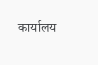कार्यालय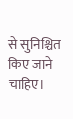से सुनिश्चित किए जाने चाहिए।